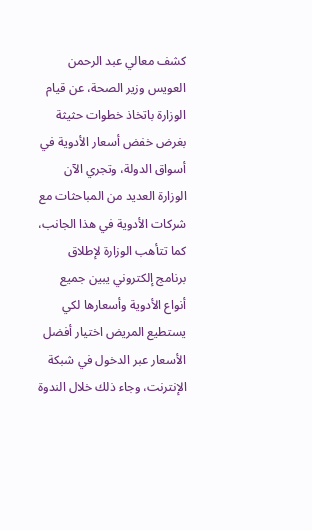كشف معالي عبد الرحمن العويس وزير الصحة، عن قيام الوزارة باتخاذ خطوات حثيثة بغرض خفض أسعار الأدوية في أسواق الدولة، وتجري الآن الوزارة العديد من المباحثات مع شركات الأدوية في هذا الجانب، كما تتأهب الوزارة لإطلاق برنامج إلكتروني يبين جميع أنواع الأدوية وأسعارها لكي يستطيع المريض اختيار أفضل الأسعار عبر الدخول في شبكة الإنترنت، وجاء ذلك خلال الندوة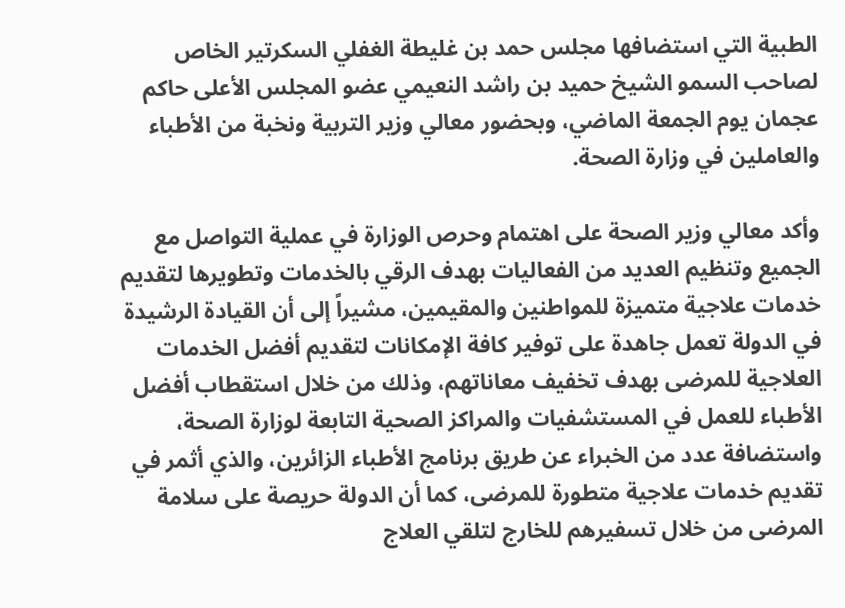الطبية التي استضافها مجلس حمد بن غليطة الغفلي السكرتير الخاص لصاحب السمو الشيخ حميد بن راشد النعيمي عضو المجلس الأعلى حاكم عجمان يوم الجمعة الماضي، وبحضور معالي وزير التربية ونخبة من الأطباء والعاملين في وزارة الصحة.

وأكد معالي وزير الصحة على اهتمام وحرص الوزارة في عملية التواصل مع الجميع وتنظيم العديد من الفعاليات بهدف الرقي بالخدمات وتطويرها لتقديم خدمات علاجية متميزة للمواطنين والمقيمين، مشيراً إلى أن القيادة الرشيدة في الدولة تعمل جاهدة على توفير كافة الإمكانات لتقديم أفضل الخدمات العلاجية للمرضى بهدف تخفيف معاناتهم، وذلك من خلال استقطاب أفضل الأطباء للعمل في المستشفيات والمراكز الصحية التابعة لوزارة الصحة، واستضافة عدد من الخبراء عن طريق برنامج الأطباء الزائرين، والذي أثمر في تقديم خدمات علاجية متطورة للمرضى، كما أن الدولة حريصة على سلامة المرضى من خلال تسفيرهم للخارج لتلقي العلاج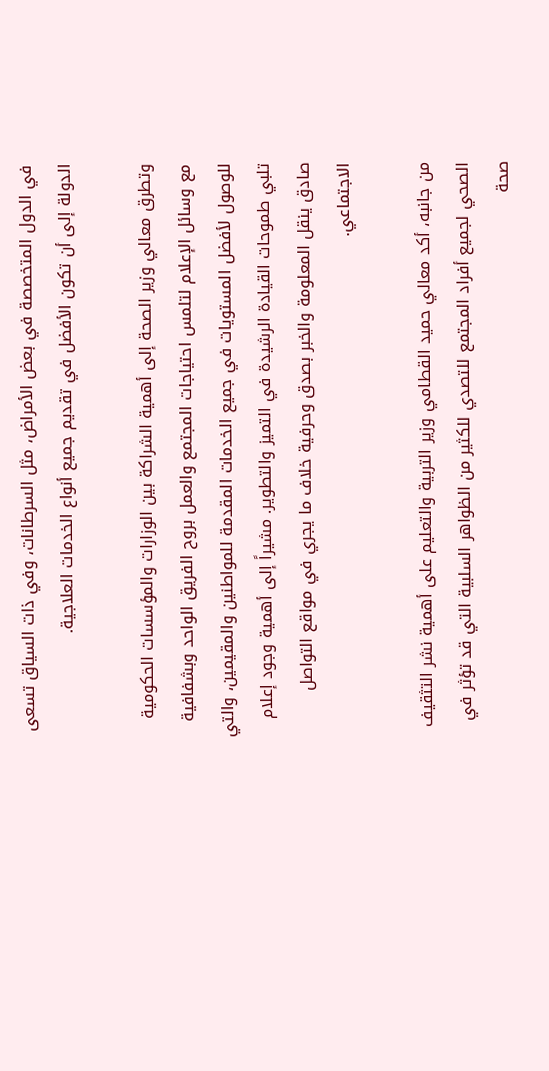في الدول المتخصصة في بعض الأمراض، مثل السرطانات، وفي ذات السياق تسعى الدولة إلى أن تكون الأفضل في تقديم جميع أنواع الخدمات العلاجية.

وتطرق معالي وزير الصحة إلى أهمية الشراكة بين الوزارات والمؤسسات الحكومية مع وسائل الإعلام لتلمس احتياجات المجتمع والعمل بروح الفريق الواحد وبشفافية للوصول لأفضل المستويات في جميع الخدمات المقدمة للمواطنين والمقيمين، والتي تلبي طموحات القيادة الرشيدة في التميز والتطوير. مشيراً إلى أهمية وجود إعلام صادق ينقل المعلومة والخبر بصدق وحرفية خلاف ما يجري في مواقع التواصل الاجتماعي.

من جانبه، أكد معالي حميد القطامي وزير التربية والتعليم على أهمية نشر التثقيف الصحي لجميع أفراد المجتمع للتصدي للكثير من الظواهر السلبية التي قد تؤثر في صحة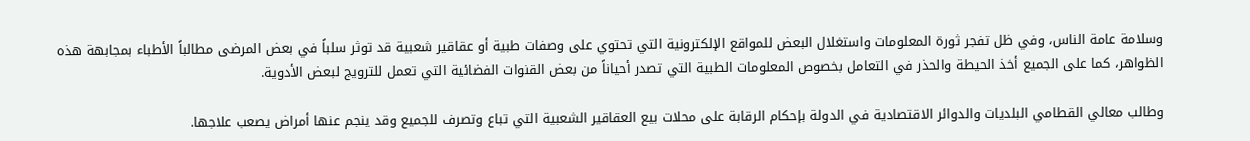وسلامة عامة الناس، وفي ظل تفجر ثورة المعلومات واستغلال البعض للمواقع الإلكترونية التي تحتوي على وصفات طبية أو عقاقير شعبية قد توثر سلباً في بعض المرضى مطالباً الأطباء بمجابهة هذه الظواهر، كما على الجميع أخذ الحيطة والحذر في التعامل بخصوص المعلومات الطبية التي تصدر أحياناً من بعض القنوات الفضائية التي تعمل للترويج لبعض الأدوية.

وطالب معالي القطامي البلديات والدوائر الاقتصادية في الدولة بإحكام الرقابة على محلات بيع العقاقير الشعبية التي تباع وتصرف للجميع وقد ينجم عنها أمراض يصعب علاجها.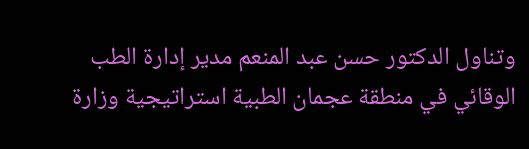وتناول الدكتور حسن عبد المنعم مدير إدارة الطب الوقائي في منطقة عجمان الطبية استراتيجية وزارة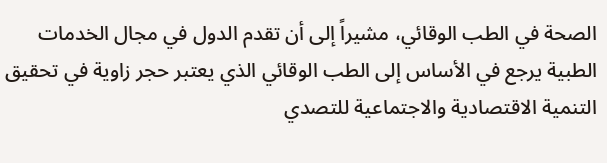الصحة في الطب الوقائي، مشيراً إلى أن تقدم الدول في مجال الخدمات الطبية يرجع في الأساس إلى الطب الوقائي الذي يعتبر حجر زاوية في تحقيق التنمية الاقتصادية والاجتماعية للتصدي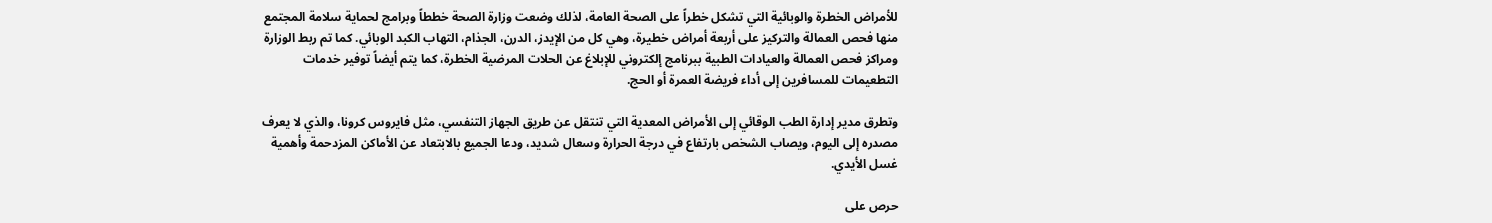للأمراض الخطرة والوبائية التي تشكل خطراً على الصحة العامة، لذلك وضعت وزارة الصحة خططاً وبرامج لحماية سلامة المجتمع منها فحص العمالة والتركيز على أربعة أمراض خطيرة، وهي كل من الإيدز، الدرن، الجذام، التهاب الكبد الوبائي. كما تم ربط الوزارة ومراكز فحص العمالة والعيادات الطبية ببرنامج إلكتروني للإبلاغ عن الحلات المرضية الخطرة، كما يتم أيضاً توفير خدمات التطعيمات للمسافرين إلى أداء فريضة العمرة أو الحج.

وتطرق مدير إدارة الطب الوقائي إلى الأمراض المعدية التي تنتقل عن طريق الجهاز التنفسي، مثل فايروس كرونا، والذي لا يعرف مصدره إلى اليوم، ويصاب الشخص بارتفاع في درجة الحرارة وسعال شديد، ودعا الجميع بالابتعاد عن الأماكن المزدحمة وأهمية غسل الأيدي.

حرص على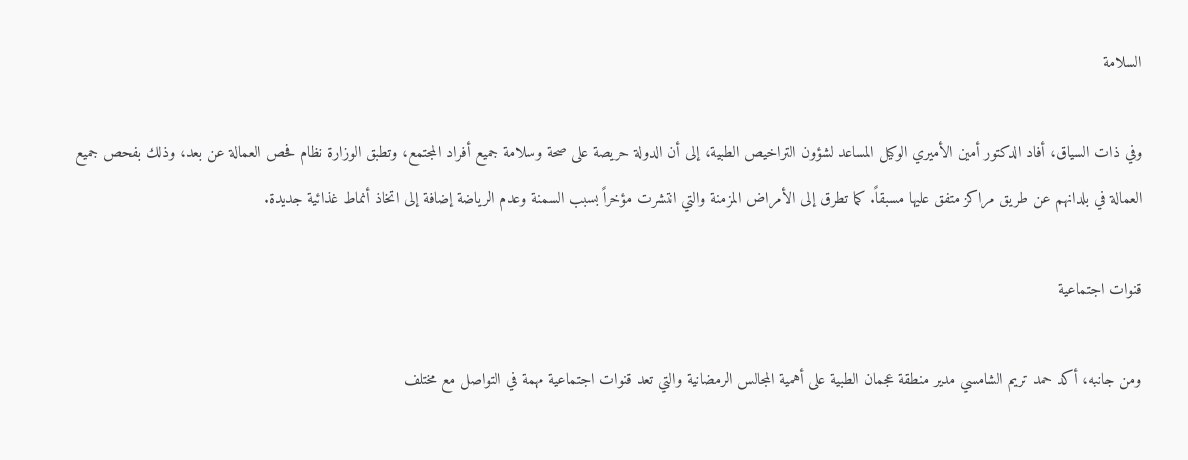السلامة

وفي ذات السياق، أفاد الدكتور أمين الأميري الوكيل المساعد لشؤون التراخيص الطبية، إلى أن الدولة حريصة على صحة وسلامة جميع أفراد المجتمع، وتطبق الوزارة نظام فحص العمالة عن بعد، وذلك بفحص جميع العمالة في بلدانهم عن طريق مراكز متفق عليها مسبقاً. كما تطرق إلى الأمراض المزمنة والتي انتشرت مؤخراً بسبب السمنة وعدم الرياضة إضافة إلى اتخاذ أنماط غذائية جديدة.

قنوات اجتماعية

ومن جانبه، أكد حمد تريم الشامسي مدير منطقة عجمان الطبية على أهمية المجالس الرمضانية والتي تعد قنوات اجتماعية مهمة في التواصل مع مختلف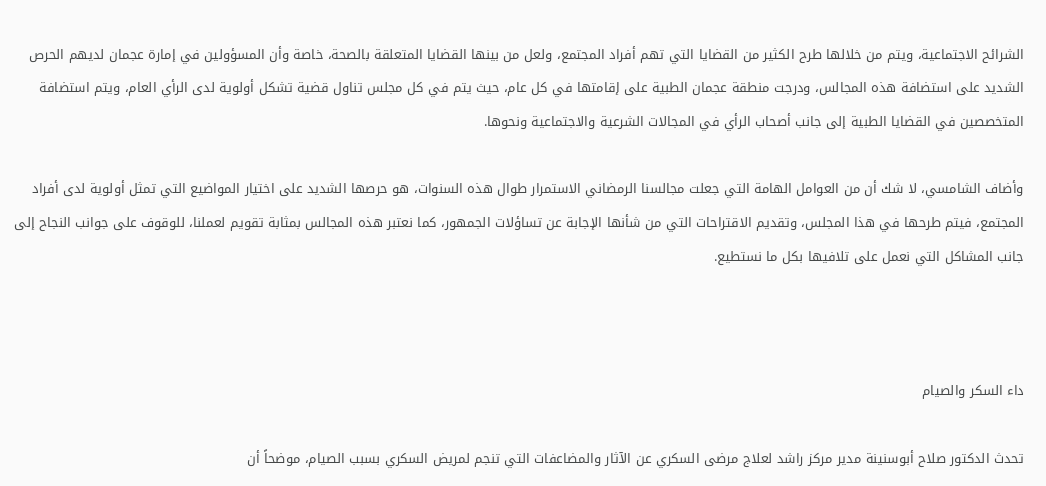الشرائح الاجتماعية، ويتم من خلالها طرح الكثير من القضايا التي تهم أفراد المجتمع، ولعل من بينها القضايا المتعلقة بالصحة، خاصة وأن المسؤولين في إمارة عجمان لديهم الحرص الشديد على استضافة هذه المجالس، ودرجت منطقة عجمان الطبية على إقامتها في كل عام، حيث يتم في كل مجلس تناول قضية تشكل أولوية لدى الرأي العام، ويتم استضافة المتخصصين في القضايا الطبية إلى جانب أصحاب الرأي في المجالات الشرعية والاجتماعية ونحوها.

وأضاف الشامسي، لا شك أن من العوامل الهامة التي جعلت مجالسنا الرمضاني الاستمرار طوال هذه السنوات، هو حرصها الشديد على اختيار المواضيع التي تمثل أولوية لدى أفراد المجتمع، فيتم طرحها في هذا المجلس، وتقديم الاقتراحات التي من شأنها الإجابة عن تساؤلات الجمهور، كما نعتبر هذه المجالس بمثابة تقويم لعملنا، للوقوف على جوانب النجاح إلى جانب المشاكل التي نعمل على تلافيها بكل ما نستطيع.



داء السكر والصيام

تحدث الدكتور صلاح أبوسنينة مدير مركز راشد لعلاج مرضى السكري عن الآثار والمضاعفات التي تنجم لمريض السكري بسبب الصيام، موضحاً أن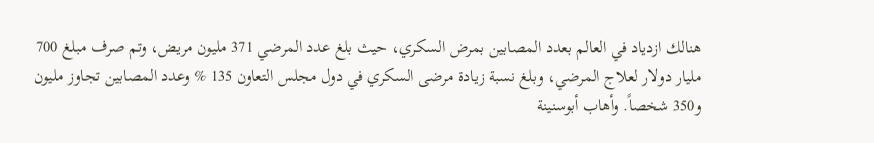هنالك ازدياد في العالم بعدد المصابين بمرض السكري، حيث بلغ عدد المرضي 371 مليون مريض، وتم صرف مبلغ 700 مليار دولار لعلاج المرضي، وبلغ نسبة زيادة مرضى السكري في دول مجلس التعاون 135 % وعدد المصابين تجاوز مليون و350 شخصاً. وأهاب أبوسنينة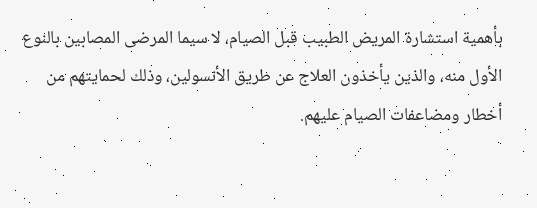بأهمية استشارة المريض الطبيب قبل الصيام، لا سيما المرضى المصابين بالنوع الأول منه، والذين يأخذون العلاج عن طريق الأنسولين، وذلك لحمايتهم من أخطار ومضاعفات الصيام عليهم.